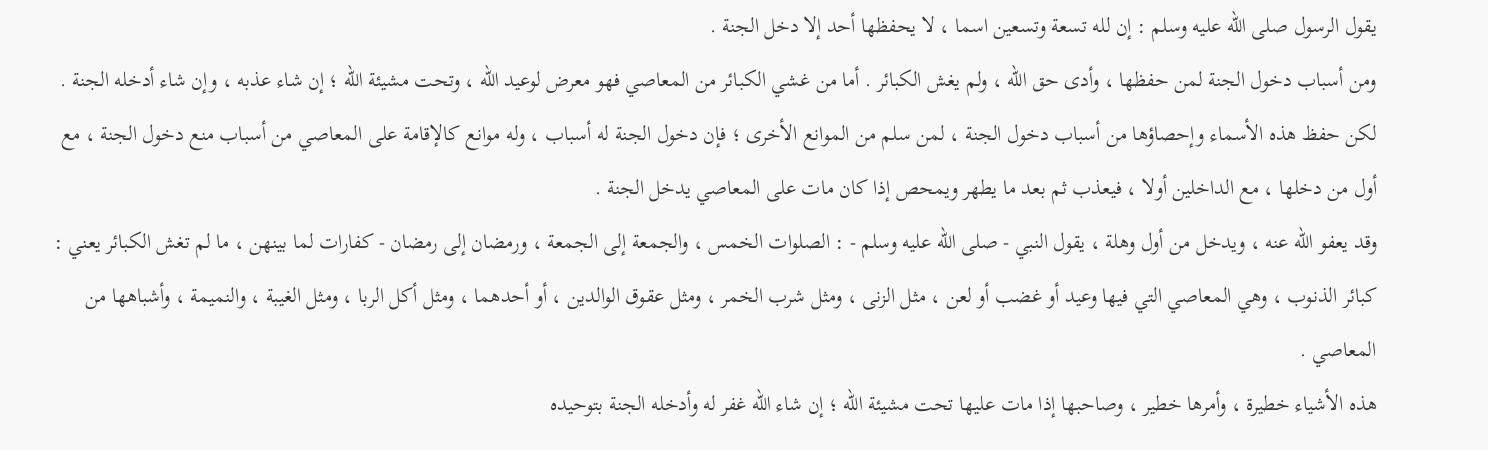يقول الرسول صلى الله عليه وسلم : إن لله تسعة وتسعين اسما ، لا يحفظها أحد إلا دخل الجنة .
ومن أسباب دخول الجنة لمن حفظها ، وأدى حق الله ، ولم يغش الكبائر . أما من غشي الكبائر من المعاصي فهو معرض لوعيد الله ، وتحت مشيئة الله ؛ إن شاء عذبه ، وإن شاء أدخله الجنة . لكن حفظ هذه الأسماء وإحصاؤها من أسباب دخول الجنة ، لمن سلم من الموانع الأخرى ؛ فإن دخول الجنة له أسباب ، وله موانع كالإقامة على المعاصي من أسباب منع دخول الجنة ، مع أول من دخلها ، مع الداخلين أولا ، فيعذب ثم بعد ما يطهر ويمحص إذا كان مات على المعاصي يدخل الجنة .
وقد يعفو الله عنه ، ويدخل من أول وهلة ، يقول النبي - صلى الله عليه وسلم - : الصلوات الخمس ، والجمعة إلى الجمعة ، ورمضان إلى رمضان - كفارات لما بينهن ، ما لم تغش الكبائر يعني : كبائر الذنوب ، وهي المعاصي التي فيها وعيد أو غضب أو لعن ، مثل الزنى ، ومثل شرب الخمر ، ومثل عقوق الوالدين ، أو أحدهما ، ومثل أكل الربا ، ومثل الغيبة ، والنميمة ، وأشباهها من المعاصي .
هذه الأشياء خطيرة ، وأمرها خطير ، وصاحبها إذا مات عليها تحت مشيئة الله ؛ إن شاء الله غفر له وأدخله الجنة بتوحيده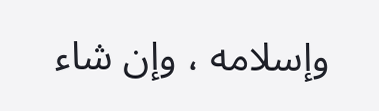وإسلامه ، وإن شاء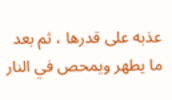عذبه على قدرها ، ثم بعد ما يطهر ويمحص في النار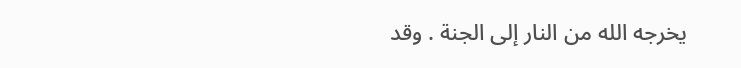يخرجه الله من النار إلى الجنة . وقد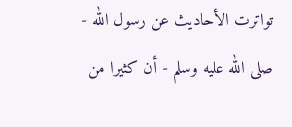تواترت الأحاديث عن رسول الله - صلى الله عليه وسلم - أن كثيرا من